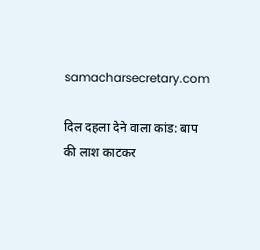samacharsecretary.com

दिल दहला देने वाला कांड: बाप की लाश काटकर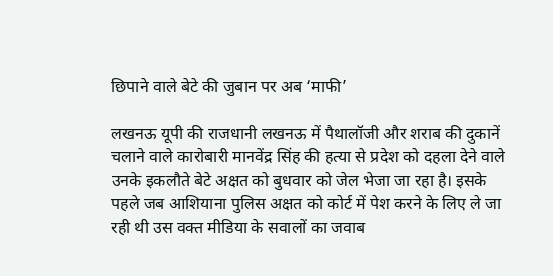छिपाने वाले बेटे की जुबान पर अब ‘माफी’

लखनऊ यूपी की राजधानी लखनऊ में पैथालॉजी और शराब की दुकानें चलाने वाले कारोबारी मानवेंद्र सिंह की हत्या से प्रदेश को दहला देने वाले उनके इकलौते बेटे अक्षत को बुधवार को जेल भेजा जा रहा है। इसके पहले जब आशियाना पुलिस अक्षत को कोर्ट में पेश करने के लिए ले जा रही थी उस वक्त मीडिया के सवालों का जवाब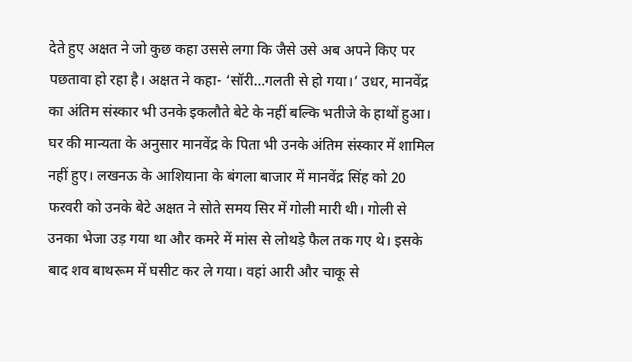देते हुए अक्षत ने जो कुछ कहा उससे लगा कि जैसे उसे अब अपने किए पर पछतावा हो रहा है। अक्षत ने कहा- ‘सॉरी…गलती से हो गया।’ उधर, मानवेंद्र का अंतिम संस्कार भी उनके इकलौते बेटे के नहीं बल्कि भतीजे के हाथों हुआ। घर की मान्यता के अनुसार मानवेंद्र के पिता भी उनके अंतिम संस्कार में शामिल नहीं हुए। लखनऊ के आशियाना के बंगला बाजार में मानवेंद्र सिंह को 20 फरवरी को उनके बेटे अक्षत ने सोते समय सिर में गोली मारी थी। गोली से उनका भेजा उड़ गया था और कमरे में मांस से लोथड़े फैल तक गए थे। इसके बाद शव बाथरूम में घसीट कर ले गया। वहां आरी और चाकू से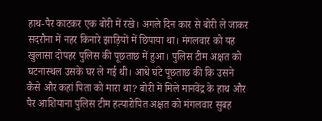हाथ-पैर काटकर एक बोरी में रखे। अगले दिन कार से बोरी ले जाकर सदरौना में नहर किनारे झाड़ियों में छिपाया था। मंगलवार को यह खुलासा दोपहर पुलिस की पूछताछ में हुआ। पुलिस टीम अक्षत को घटनास्थल उसके घर ले गई थी। आधे घंटे पूछताछ की कि उसने कैसे और कहां पिता को मारा था? बोरी में मिले मानवेंद्र के हाथ और पैर आशियाना पुलिस टीम हत्यारोपित अक्षत को मंगलवार सुबह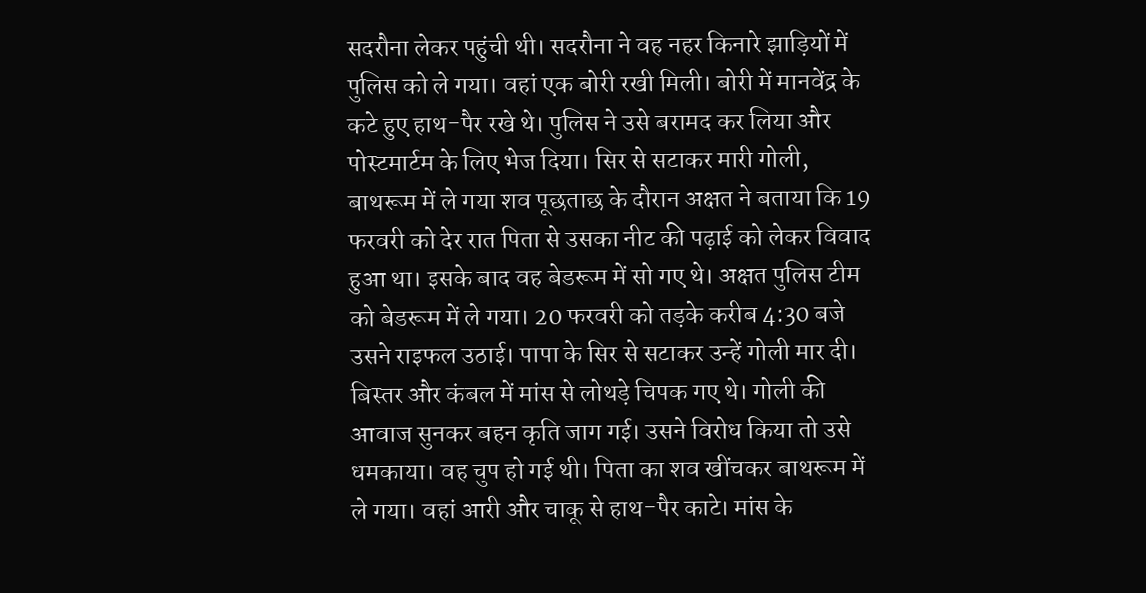सदरौना लेकर पहुंची थी। सदरौना ने वह नहर किनारे झाड़ियों में पुलिस को ले गया। वहां एक बोरी रखी मिली। बोरी में मानवेंद्र के कटे हुए हाथ-पैर रखे थे। पुलिस ने उसे बरामद कर लिया और पोस्टमार्टम के लिए भेज दिया। सिर से सटाकर मारी गोली, बाथरूम में ले गया शव पूछताछ के दौरान अक्षत ने बताया कि 19 फरवरी को देर रात पिता से उसका नीट की पढ़ाई को लेकर विवाद हुआ था। इसके बाद वह बेडरूम में सो गए थे। अक्षत पुलिस टीम को बेडरूम में ले गया। 20 फरवरी को तड़के करीब 4:30 बजे उसने राइफल उठाई। पापा के सिर से सटाकर उन्हें गोली मार दी। बिस्तर और कंबल में मांस से लोथड़े चिपक गए थे। गोली की आवाज सुनकर बहन कृति जाग गई। उसने विरोध किया तो उसे धमकाया। वह चुप हो गई थी। पिता का शव खींचकर बाथरूम में ले गया। वहां आरी और चाकू से हाथ-पैर काटे। मांस के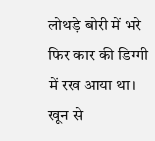लोथड़े बोरी में भरे फिर कार की डिग्गी में रख आया था। खून से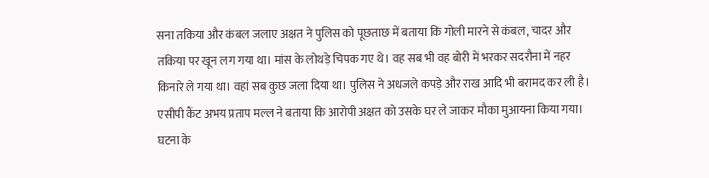सना तकिया और कंबल जलाए अक्षत ने पुलिस को पूछताछ में बताया कि गोली मारने से कंबल, चादर और तकिया पर खून लग गया था। मांस के लोथड़े चिपक गए थे। वह सब भी वह बोरी में भरकर सदरौना में नहर किनारे ले गया था। वहां सब कुछ जला दिया था। पुलिस ने अधजले कपड़े और राख आदि भी बरामद कर ली है। एसीपी कैंट अभय प्रताप मल्ल ने बताया कि आरोपी अक्षत को उसके घर ले जाकर मौका मुआयना किया गया। घटना के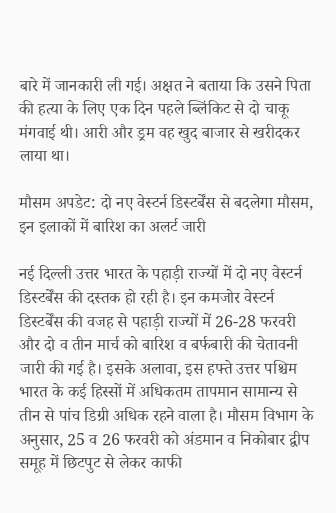बारे में जानकारी ली गई। अक्षत ने बताया कि उसने पिता की हत्या के लिए एक दिन पहले ब्लिंकिट से दो चाकू मंगवाई थी। आरी और ड्रम वह खुद बाजार से खरीदकर लाया था।

मौसम अपडेट: दो नए वेस्टर्न डिस्टर्बेंस से बदलेगा मौसम, इन इलाकों में बारिश का अलर्ट जारी

नई दिल्ली उत्तर भारत के पहाड़ी राज्यों में दो नए वेस्टर्न डिस्टर्बेंस की दस्तक हो रही है। इन कमजोर वेस्टर्न डिस्टर्बेंस की वजह से पहाड़ी राज्यों में 26-28 फरवरी और दो व तीन मार्च को बारिश व बर्फबारी की चेतावनी जारी की गई है। इसके अलावा, इस हफ्ते उत्तर पश्चिम भारत के कई हिस्सों में अधिकतम तापमान सामान्य से तीन से पांच डिग्री अधिक रहने वाला है। मौसम विभाग के अनुसार, 25 व 26 फरवरी को अंडमान व निकोबार द्वीप समूह में छिटपुट से लेकर काफी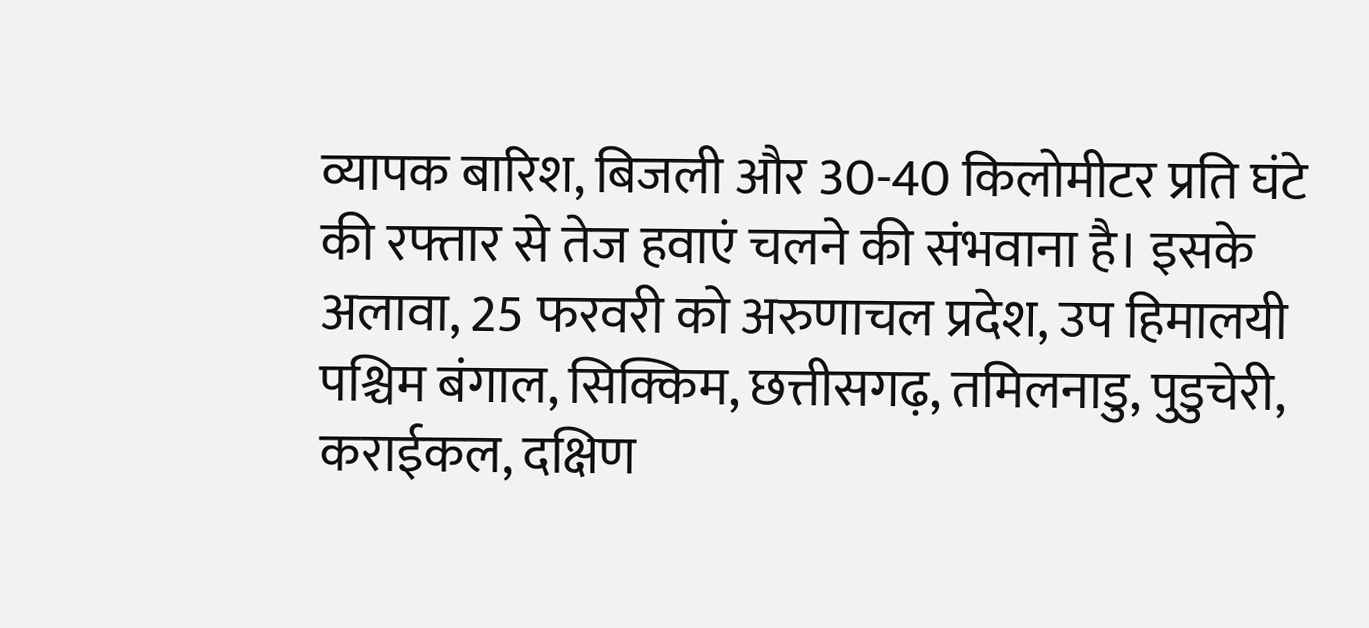व्यापक बारिश, बिजली और 30-40 किलोमीटर प्रति घंटे की रफ्तार से तेज हवाएं चलने की संभवाना है। इसके अलावा, 25 फरवरी को अरुणाचल प्रदेश, उप हिमालयी पश्चिम बंगाल, सिक्किम, छत्तीसगढ़, तमिलनाडु, पुडुचेरी, कराईकल, दक्षिण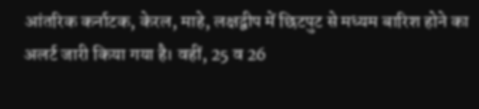आंतरिक कर्नाटक, केरल, माहे, लक्षद्वीप में छिटपुट से मध्यम बारिश होने का अलर्ट जारी किया गया है। वहीं, 25 व 26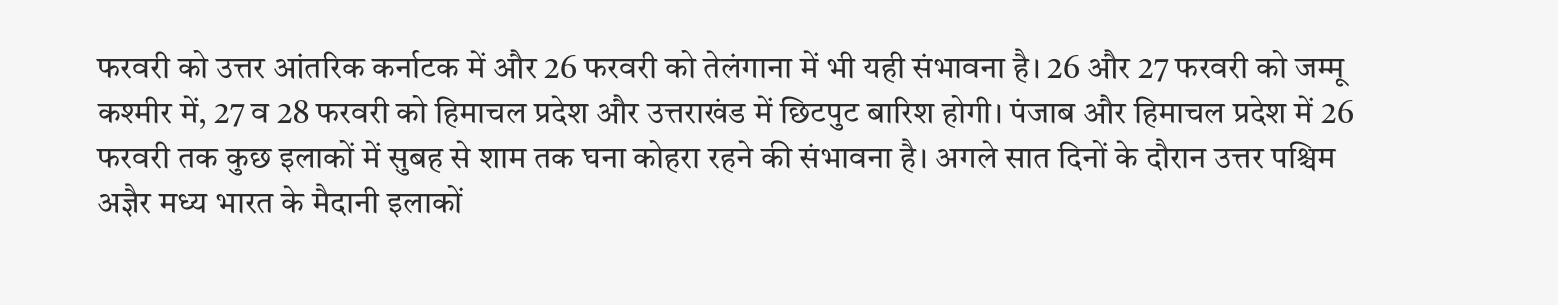फरवरी को उत्तर आंतरिक कर्नाटक में और 26 फरवरी को तेलंगाना में भी यही संभावना है। 26 और 27 फरवरी को जम्मू कश्मीर में, 27 व 28 फरवरी को हिमाचल प्रदेश और उत्तराखंड में छिटपुट बारिश होगी। पंजाब और हिमाचल प्रदेश में 26 फरवरी तक कुछ इलाकों में सुबह से शाम तक घना कोहरा रहने की संभावना है। अगले सात दिनों के दौरान उत्तर पश्चिम अज्ञैर मध्य भारत के मैदानी इलाकों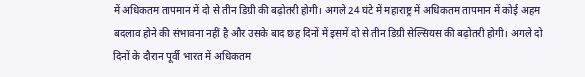में अधिकतम तापमान में दो से तीन डिग्री की बढ़ोतरी होगी। अगले 24 घंटे में महाराष्ट्र में अधिकतम तापमान में कोई अहम बदलाव होने की संभावना नहीं है और उसके बाद छह दिनों में इसमें दो से तीन डिग्री सेल्सियस की बढ़ोतरी होगी। अगले दो दिनों के दौरान पूर्वी भारत में अधिकतम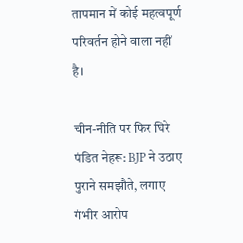तापमान में कोई महत्वपूर्ण परिवर्तन होने वाला नहीं है।

चीन-नीति पर फिर घिरे पंडित नेहरू: BJP ने उठाए पुराने समझौते, लगाए गंभीर आरोप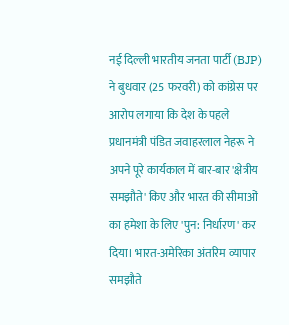नई दिल्ली भारतीय जनता पार्टी (BJP) ने बुधवार (25 फरवरी) को कांग्रेस पर आरोप लगाया कि देश के पहले प्रधानमंत्री पंडित जवाहरलाल नेहरू ने अपने पूरे कार्यकाल में बार-बार 'क्षेत्रीय समझौते' किए और भारत की सीमाओं का हमेशा के लिए 'पुन: निर्धारण' कर दिया। भारत-अमेरिका अंतरिम व्यापार समझौते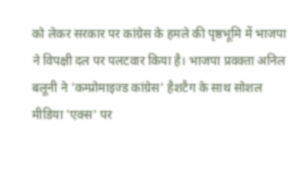को लेकर सरकार पर कांग्रेस के हमले की पृष्ठभूमि में भाजपा ने विपक्षी दल पर पलटवार किया है। भाजपा प्रवक्ता अनिल बलूनी ने 'कम्प्रोमाइज्ड कांग्रेस' हैशटैग के साथ सोशल मीडिया 'एक्स' पर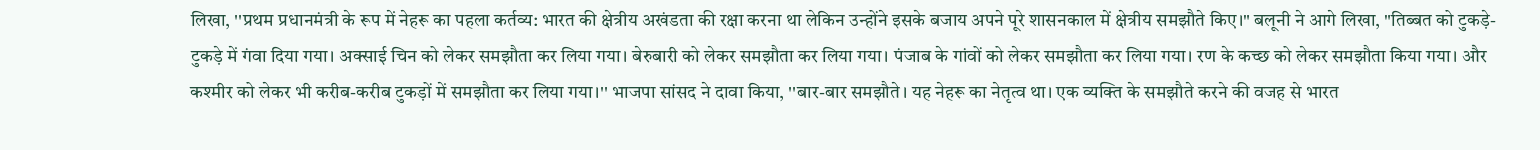लिखा, ''प्रथम प्रधानमंत्री के रूप में नेहरू का पहला कर्तव्य: भारत की क्षेत्रीय अखंडता की रक्षा करना था लेकिन उन्होंने इसके बजाय अपने पूरे शासनकाल में क्षेत्रीय समझौते किए।" बलूनी ने आगे लिखा, "तिब्बत को टुकड़े-टुकड़े में गंवा दिया गया। अक्साई चिन को लेकर समझौता कर लिया गया। बेरुबारी को लेकर समझौता कर लिया गया। पंजाब के गांवों को लेकर समझौता कर लिया गया। रण के कच्छ को लेकर समझौता किया गया। और कश्मीर को लेकर भी करीब-करीब टुकड़ों में समझौता कर लिया गया।'' भाजपा सांसद ने दावा किया, ''बार-बार समझौते। यह नेहरू का नेतृत्व था। एक व्यक्ति के समझौते करने की वजह से भारत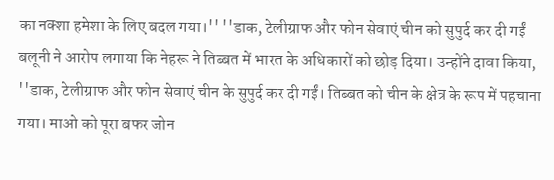का नक्शा हमेशा के लिए बदल गया।'' ''डाक, टेलीग्राफ और फोन सेवाएं चीन को सुपुर्द कर दी गईं बलूनी ने आरोप लगाया कि नेहरू ने तिब्बत में भारत के अधिकारों को छोड़ दिया। उन्होंने दावा किया, ''डाक, टेलीग्राफ और फोन सेवाएं चीन के सुपुर्द कर दी गईं। तिब्बत को चीन के क्षेत्र के रूप में पहचाना गया। माओ को पूरा बफर जोन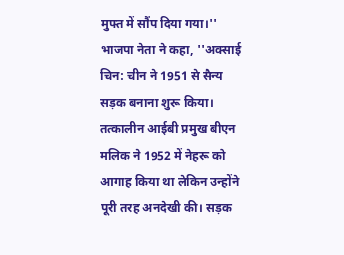मुफ्त में सौंप दिया गया।'' भाजपा नेता ने कहा, ''अक्साई चिन: चीन ने 1951 से सैन्य सड़क बनाना शुरू किया। तत्कालीन आईबी प्रमुख बीएन मलिक ने 1952 में नेहरू को आगाह किया था लेकिन उन्होंने पूरी तरह अनदेखी की। सड़क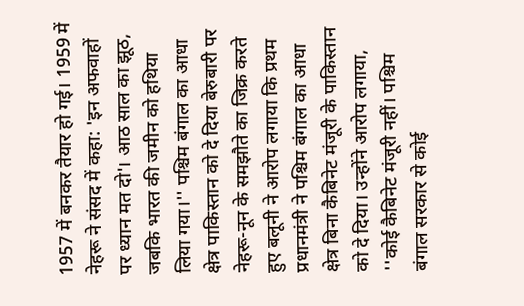1957 में बनकर तैयार हो गई। 1959 में नेहरू ने संसद में कहा: 'इन अफवाहों पर ध्यान मत दो'। आठ साल का झूठ, जबकि भारत की जमीन को हथिया लिया गया।'' पश्चिम बंगाल का आधा क्षेत्र पाकिस्तान को दे दिया बेरुबारी पर नेहरू-नून के समझौते का जिक्र करते हुए बलूनी ने आरोप लगाया कि प्रथम प्रधानमंत्री ने पश्चिम बंगाल का आधा क्षेत्र बिना कैबिनेट मंजूरी के पाकिस्तान को दे दिया। उन्होंने आरोप लगाया, ''कोई कैबिनेट मंजूरी नहीं। पश्चिम बंगाल सरकार से कोई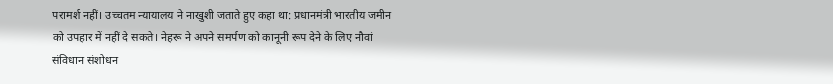परामर्श नहीं। उच्चतम न्यायालय ने नाखुशी जताते हुए कहा था: प्रधानमंत्री भारतीय जमीन को उपहार में नहीं दे सकते। नेहरू ने अपने समर्पण को कानूनी रूप देने के लिए नौवां संविधान संशोधन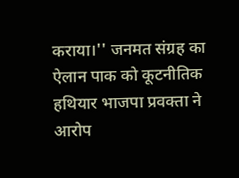कराया।'' जनमत संग्रह का ऐलान पाक को कूटनीतिक हथियार भाजपा प्रवक्ता ने आरोप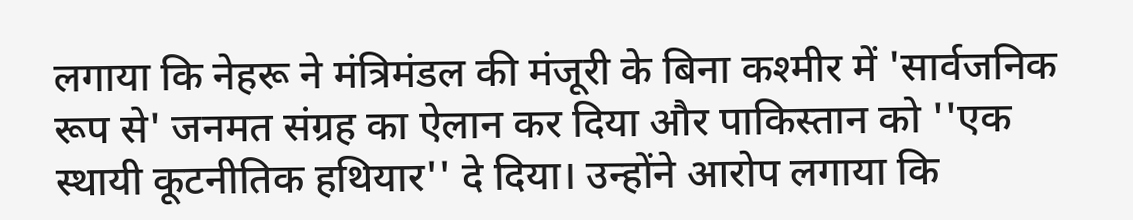लगाया कि नेहरू ने मंत्रिमंडल की मंजूरी के बिना कश्मीर में 'सार्वजनिक रूप से' जनमत संग्रह का ऐलान कर दिया और पाकिस्तान को ''एक स्थायी कूटनीतिक हथियार'' दे दिया। उन्होंने आरोप लगाया कि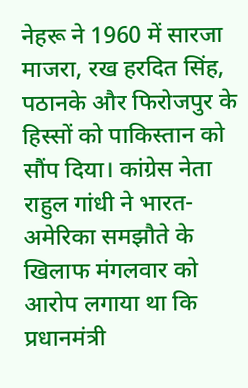नेहरू ने 1960 में सारजा माजरा, रख हरदित सिंह, पठानके और फिरोजपुर के हिस्सों को पाकिस्तान को सौंप दिया। कांग्रेस नेता राहुल गांधी ने भारत-अमेरिका समझौते के खिलाफ मंगलवार को आरोप लगाया था कि प्रधानमंत्री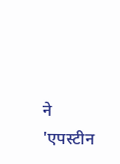ने 'एपस्टीन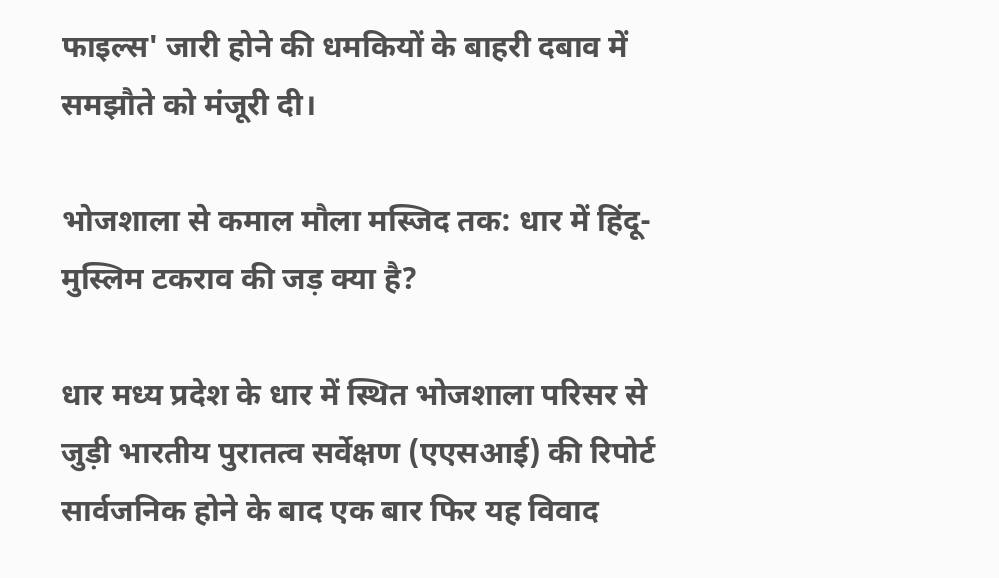फाइल्स' जारी होने की धमकियों के बाहरी दबाव में समझौते को मंजूरी दी।

भोजशाला से कमाल मौला मस्जिद तक: धार में हिंदू-मुस्लिम टकराव की जड़ क्या है?

धार मध्य प्रदेश के धार में स्थित भोजशाला परिसर से जुड़ी भारतीय पुरातत्व सर्वेक्षण (एएसआई) की रिपोर्ट सार्वजनिक होने के बाद एक बार फिर यह विवाद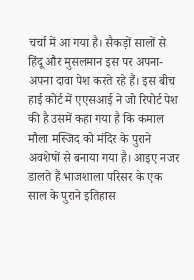चर्चा में आ गया है। सैकड़ों सालों से हिंदू और मुसलमान इस पर अपना-अपना दावा पेश करते रहे हैं। इस बीच हाई कोर्ट में एएसआई ने जो रिपोर्ट पेश की है उसमें कहा गया है कि कमाल मौला मस्जिद को मंदिर के पुराने अवशेषों से बनाया गया है। आइए नजर डालते हैं भाजशाला परिसर के एक साल के पुराने इतिहास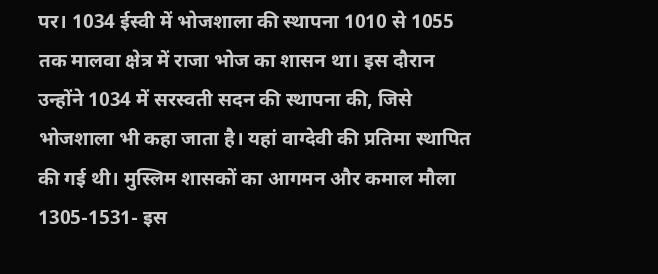पर। 1034 ईस्वी में भोजशाला की स्थापना 1010 से 1055 तक मालवा क्षेत्र में राजा भोज का शासन था। इस दौरान उन्होंने 1034 में सरस्वती सदन की स्थापना की, जिसे भोजशाला भी कहा जाता है। यहां वाग्देवी की प्रतिमा स्थापित की गई थी। मुस्लिम शासकों का आगमन और कमाल मौला 1305-1531- इस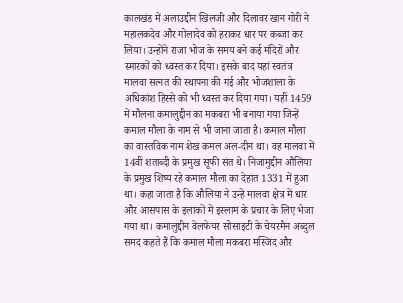कालखंड में अलाउद्दीन खिलजी और दिलावर खान गोरी ने महालकदेव और गोलादेव को हराकर धार पर कब्जा कर लिया। उन्होंने राजा भोज के समय बने कई मंदिरों और स्मारकों को ध्वस्त कर दिया। इसके बाद यहां स्वतंत्र मालवा सत्नत की स्थापना की गई और भोजशाला के अधिकांश हिस्से को भी ध्वस्त कर दिया गया। यहीं 1459 में मौलना कमालुद्दीन का मकबरा भी बनाया गया जिन्हें कमाल मौला के नाम से भी जाना जाता है। कमाल मौला का वास्तविक नाम शेख कमल अल-दीन था। वह मालवा में 14वीं शताब्दी के प्रमुख सूफी संत थे। निजामुद्दीन औलिया के प्रमुख शिष्य रहे कमाल मौला का देहांत 1331 में हुआ था। कहा जाता है कि औलिया ने उन्हें मालवा क्षेत्र में धार और आसपास के इलाकों में इस्लाम के प्रचार के लिए भेजा गया था। कमालुद्दीन वेलफेयर सोसाइटी के चेयरमैन अब्दुल समद कहते हैं कि कमाल मौला मकबरा मस्जिद और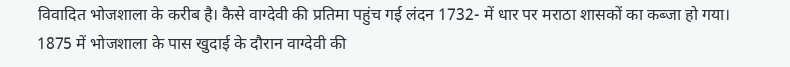विवादित भोजशाला के करीब है। कैसे वाग्देवी की प्रतिमा पहुंच गई लंदन 1732- में धार पर मराठा शासकों का कब्जा हो गया। 1875 में भोजशाला के पास खुदाई के दौरान वाग्देवी की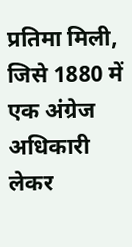प्रतिमा मिली, जिसे 1880 में एक अंग्रेज अधिकारी लेकर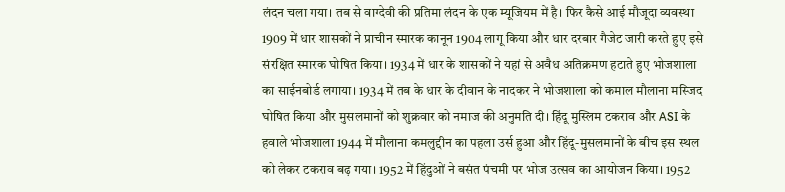लंदन चला गया। तब से वाग्देवी की प्रतिमा लंदन के एक म्यूजियम में है। फिर कैसे आई मौजूदा व्यवस्था 1909 में धार शासकों ने प्राचीन स्मारक कानून 1904 लागू किया और धार दरबार गैजेट जारी करते हुए इसे संरक्षित स्मारक घोषित किया। 1934 में धार के शासकों ने यहां से अवैध अतिक्रमण हटाते हुए भोजशाला का साईनबोर्ड लगाया। 1934 में तब के धार के दीवान के नादकर ने भोजशाला को कमाल मौलाना मस्जिद घोषित किया और मुसलमानों को शुक्रवार को नमाज की अनुमति दी। हिंदू मुस्लिम टकराव और ASI के हवाले भोजशाला 1944 में मौलाना कमलुद्दीन का पहला उर्स हुआ और हिंदू-मुसलमानों के बीच इस स्थल को लेकर टकराव बढ़ गया। 1952 में हिंदुओं ने बसंत पंचमी पर भोज उत्सव का आयोजन किया। 1952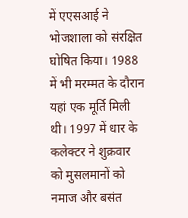में एएसआई ने भोजशाला को संरक्षित घोषित किया। 1988 में भी मरम्मत के दौरान यहां एक मूर्ति मिली थी। 1997 में धार के कलेक्टर ने शुक्रवार को मुसलमानों को नमाज और बसंत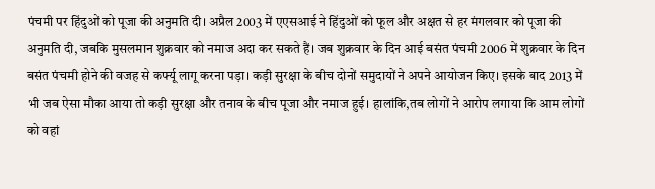पंचमी पर हिंदुओं को पूजा की अनुमति दी। अप्रैल 2003 में एएसआई ने हिंदुओं को फूल और अक्षत से हर मंगलवार को पूजा की अनुमति दी, जबकि मुसलमान शुक्रवार को नमाज अदा कर सकते हैं। जब शुक्रवार के दिन आई बसंत पंचमी 2006 में शुक्रवार के दिन बसंत पंचमी होने की वजह से कर्फ्यू लागू करना पड़ा। कड़ी सुरक्षा के बीच दोनों समुदायों ने अपने आयोजन किए। इसके बाद 2013 में भी जब ऐसा मौका आया तो कड़ी सुरक्षा और तनाव के बीच पूजा और नमाज हुई। हालांकि,तब लोगों ने आरोप लगाया कि आम लोगों को वहां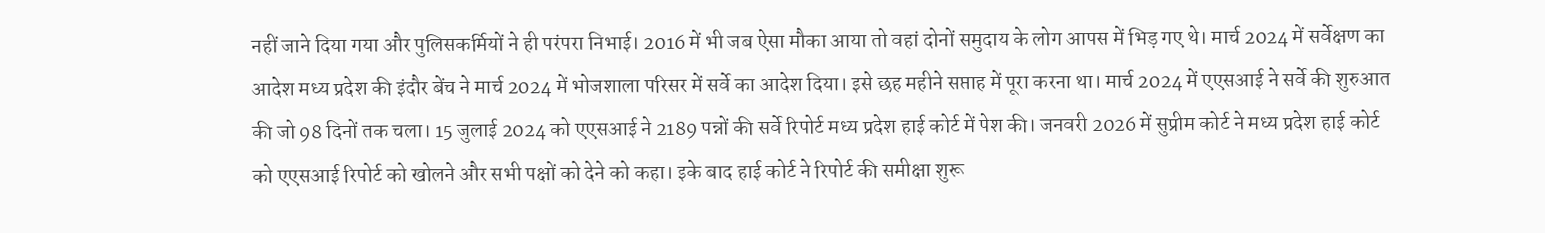नहीं जाने दिया गया और पुलिसकर्मियों ने ही परंपरा निभाई। 2016 में भी जब ऐसा मौका आया तो वहां दोनों समुदाय के लोग आपस में भिड़ गए थे। मार्च 2024 में सर्वेक्षण का आदेश मध्य प्रदेश की इंदौर बेंच ने मार्च 2024 में भोजशाला परिसर में सर्वे का आदेश दिया। इसे छह महीने सप्ताह में पूरा करना था। मार्च 2024 में एएसआई ने सर्वे की शुरुआत की जो 98 दिनों तक चला। 15 जुलाई 2024 को एएसआई ने 2189 पन्नों की सर्वे रिपोर्ट मध्य प्रदेश हाई कोर्ट में पेश की। जनवरी 2026 में सुप्रीम कोर्ट ने मध्य प्रदेश हाई कोर्ट को एएसआई रिपोर्ट को खोलने और सभी पक्षों को देने को कहा। इके बाद हाई कोर्ट ने रिपोर्ट की समीक्षा शुरू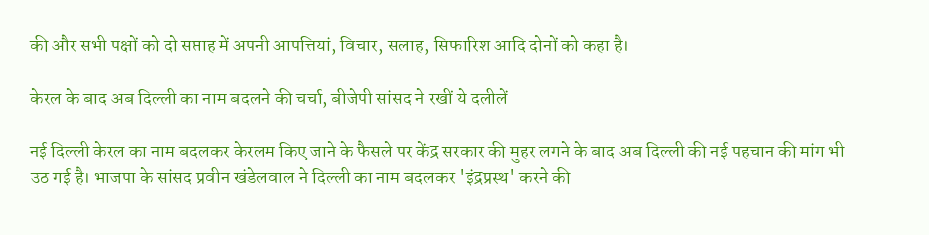की और सभी पक्षों को दो सप्ताह में अपनी आपत्तियां, विचार, सलाह, सिफारिश आदि दोनों को कहा है।

केरल के बाद अब दिल्ली का नाम बदलने की चर्चा, बीजेपी सांसद ने रखीं ये दलीलें

नई दिल्ली केरल का नाम बदलकर केरलम किए जाने के फैसले पर केंद्र सरकार की मुहर लगने के बाद अब दिल्ली की नई पहचान की मांग भी उठ गई है। भाजपा के सांसद प्रवीन खंडेलवाल ने दिल्ली का नाम बदलकर 'इंद्रप्रस्थ' करने की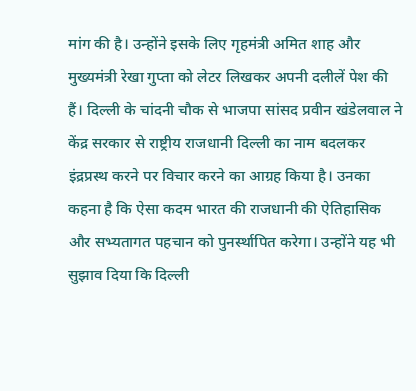मांग की है। उन्होंने इसके लिए गृहमंत्री अमित शाह और मुख्यमंत्री रेखा गुप्ता को लेटर लिखकर अपनी दलीलें पेश की हैं। दिल्ली के चांदनी चौक से भाजपा सांसद प्रवीन खंडेलवाल ने केंद्र सरकार से राष्ट्रीय राजधानी दिल्ली का नाम बदलकर इंद्रप्रस्थ करने पर विचार करने का आग्रह किया है। उनका कहना है कि ऐसा कदम भारत की राजधानी की ऐतिहासिक और सभ्यतागत पहचान को पुनर्स्थापित करेगा। उन्होंने यह भी सुझाव दिया कि दिल्ली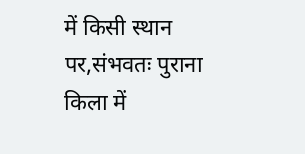में किसी स्थान पर,संभवतः पुराना किला में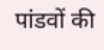पांडवों की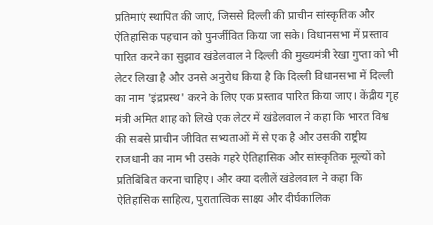प्रतिमाएं स्थापित की जाएं, जिससे दिल्ली की प्राचीन सांस्कृतिक और ऐतिहासिक पहचान को पुनर्जीवित किया जा सके। विधानसभा में प्रस्ताव पारित करने का सुझाव खंडेलवाल ने दिल्ली की मुख्यमंत्री रेखा गुप्ता को भी लेटर लिखा है और उनसे अनुरोध किया है कि दिल्ली विधानसभा में दिल्ली का नाम 'इंद्रप्रस्थ' करने के लिए एक प्रस्ताव पारित किया जाए। केंद्रीय गृह मंत्री अमित शाह को लिखे एक लेटर में खंडेलवाल ने कहा कि भारत विश्व की सबसे प्राचीन जीवित सभ्यताओं में से एक है और उसकी राष्ट्रीय राजधानी का नाम भी उसके गहरे ऐतिहासिक और सांस्कृतिक मूल्यों को प्रतिबिंबित करना चाहिए। और क्या दलीलें खंडेलवाल ने कहा कि ऐतिहासिक साहित्य, पुरातात्विक साक्ष्य और दीर्घकालिक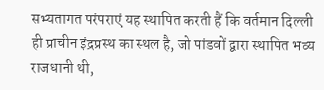सभ्यतागत परंपराएं यह स्थापित करती हैं कि वर्तमान दिल्ली ही प्राचीन इंद्रप्रस्थ का स्थल है, जो पांडवों द्वारा स्थापित भव्य राजधानी थी,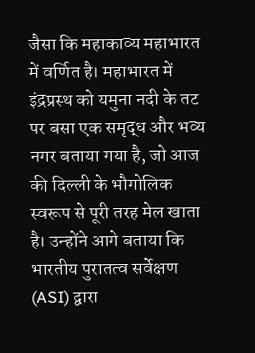जैसा कि महाकाव्य महाभारत में वर्णित है। महाभारत में इंद्रप्रस्थ को यमुना नदी के तट पर बसा एक समृद्ध और भव्य नगर बताया गया है, जो आज की दिल्ली के भौगोलिक स्वरूप से पूरी तरह मेल खाता है। उन्होंने आगे बताया कि भारतीय पुरातत्व सर्वेक्षण (ASI) द्वारा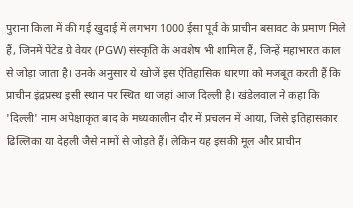पुराना किला में की गई खुदाई में लगभग 1000 ईसा पूर्व के प्राचीन बसावट के प्रमाण मिले हैं, जिनमें पेंटेड ग्रे वेयर (PGW) संस्कृति के अवशेष भी शामिल हैं, जिन्हें महाभारत काल से जोड़ा जाता है। उनके अनुसार ये खोजें इस ऐतिहासिक धारणा को मजबूत करती हैं कि प्राचीन इंद्रप्रस्थ इसी स्थान पर स्थित था जहां आज दिल्ली है। खंडेलवाल ने कहा कि 'दिल्ली' नाम अपेक्षाकृत बाद के मध्यकालीन दौर में प्रचलन में आया, जिसे इतिहासकार ढिल्लिका या देहली जैसे नामों से जोड़ते हैं। लेकिन यह इसकी मूल और प्राचीन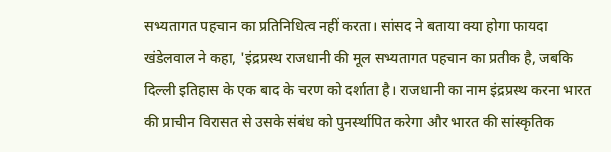सभ्यतागत पहचान का प्रतिनिधित्व नहीं करता। सांसद ने बताया क्या होगा फायदा खंडेलवाल ने कहा, 'इंद्रप्रस्थ राजधानी की मूल सभ्यतागत पहचान का प्रतीक है, जबकि दिल्ली इतिहास के एक बाद के चरण को दर्शाता है। राजधानी का नाम इंद्रप्रस्थ करना भारत की प्राचीन विरासत से उसके संबंध को पुनर्स्थापित करेगा और भारत की सांस्कृतिक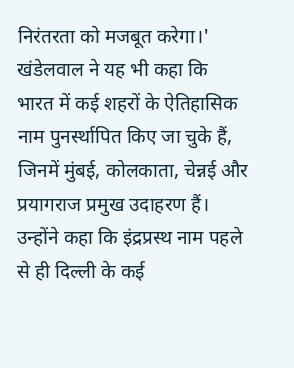निरंतरता को मजबूत करेगा।' खंडेलवाल ने यह भी कहा कि भारत में कई शहरों के ऐतिहासिक नाम पुनर्स्थापित किए जा चुके हैं, जिनमें मुंबई, कोलकाता, चेन्नई और प्रयागराज प्रमुख उदाहरण हैं। उन्होंने कहा कि इंद्रप्रस्थ नाम पहले से ही दिल्ली के कई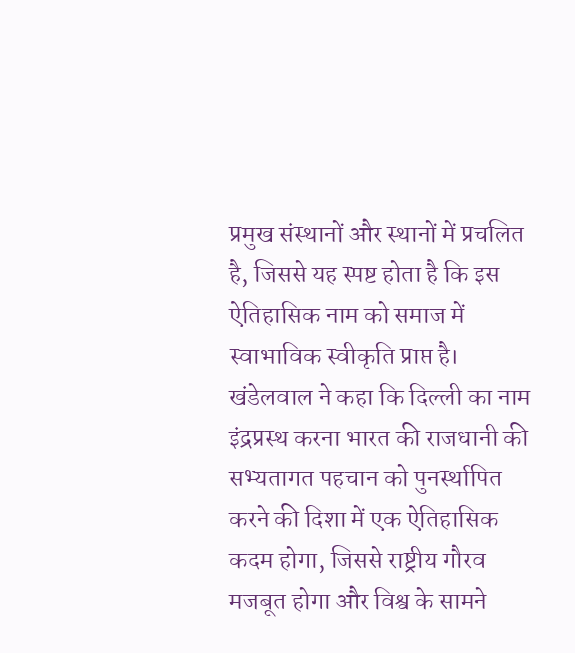प्रमुख संस्थानों और स्थानों में प्रचलित है, जिससे यह स्पष्ट होता है कि इस ऐतिहासिक नाम को समाज में स्वाभाविक स्वीकृति प्राप्त है। खंडेलवाल ने कहा कि दिल्ली का नाम इंद्रप्रस्थ करना भारत की राजधानी की सभ्यतागत पहचान को पुनर्स्थापित करने की दिशा में एक ऐतिहासिक कदम होगा, जिससे राष्ट्रीय गौरव मजबूत होगा और विश्व के सामने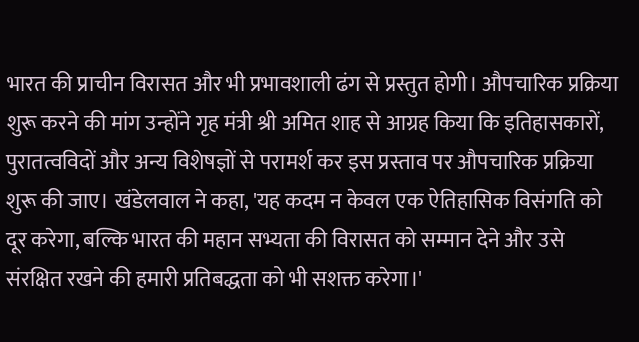भारत की प्राचीन विरासत और भी प्रभावशाली ढंग से प्रस्तुत होगी। औपचारिक प्रक्रिया शुरू करने की मांग उन्होंने गृह मंत्री श्री अमित शाह से आग्रह किया कि इतिहासकारों, पुरातत्वविदों और अन्य विशेषज्ञों से परामर्श कर इस प्रस्ताव पर औपचारिक प्रक्रिया शुरू की जाए। खंडेलवाल ने कहा, 'यह कदम न केवल एक ऐतिहासिक विसंगति को दूर करेगा, बल्कि भारत की महान सभ्यता की विरासत को सम्मान देने और उसे संरक्षित रखने की हमारी प्रतिबद्धता को भी सशक्त करेगा।'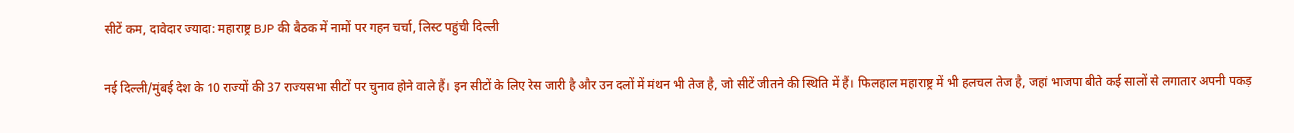सीटें कम, दावेदार ज्यादा: महाराष्ट्र BJP की बैठक में नामों पर गहन चर्चा, लिस्ट पहुंची दिल्ली

नई दिल्ली/मुंबई देश के 10 राज्यों की 37 राज्यसभा सीटों पर चुनाव होने वाले हैं। इन सीटों के लिए रेस जारी है और उन दलों में मंथन भी तेज है, जो सीटें जीतने की स्थिति में हैं। फिलहाल महाराष्ट्र में भी हलचल तेज है, जहां भाजपा बीते कई सालों से लगातार अपनी पकड़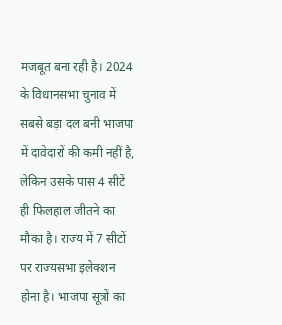मजबूत बना रही है। 2024 के विधानसभा चुनाव में सबसे बड़ा दल बनी भाजपा में दावेदारों की कमी नहीं है, लेकिन उसके पास 4 सीटें ही फिलहाल जीतने का मौका है। राज्य में 7 सीटों पर राज्यसभा इलेक्शन होना है। भाजपा सूत्रों का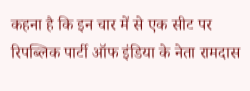कहना है कि इन चार में से एक सीट पर रिपब्लिक पार्टी ऑफ इंडिया के नेता रामदास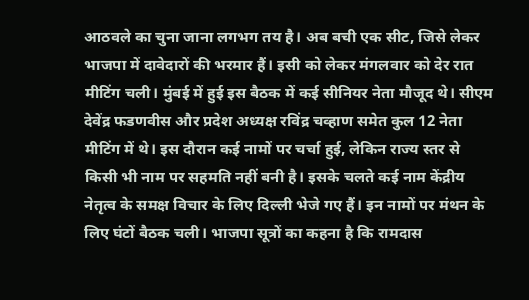आठवले का चुना जाना लगभग तय है। अब बची एक सीट, जिसे लेकर भाजपा में दावेदारों की भरमार हैं। इसी को लेकर मंगलवार को देर रात मीटिंग चली। मुंबई में हुई इस बैठक में कई सीनियर नेता मौजूद थे। सीएम देवेंद्र फडणवीस और प्रदेश अध्यक्ष रविंद्र चव्हाण समेत कुल 12 नेता मीटिंग में थे। इस दौरान कई नामों पर चर्चा हुई, लेकिन राज्य स्तर से किसी भी नाम पर सहमति नहीं बनी है। इसके चलते कई नाम केंद्रीय नेतृत्व के समक्ष विचार के लिए दिल्ली भेजे गए हैं। इन नामों पर मंथन के लिए घंटों बैठक चली। भाजपा सूत्रों का कहना है कि रामदास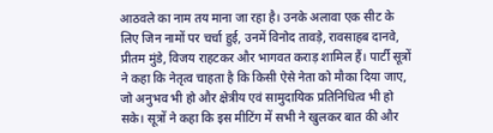आठवले का नाम तय माना जा रहा है। उनके अलावा एक सीट के लिए जिन नामों पर चर्चा हुई, उनमें विनोद तावड़े, रावसाहब दानवे, प्रीतम मुंडे, विजय राहटकर और भागवत कराड़ शामिल हैं। पार्टी सूत्रों ने कहा कि नेतृत्व चाहता है कि किसी ऐसे नेता को मौका दिया जाए, जो अनुभव भी हो और क्षेत्रीय एवं सामुदायिक प्रतिनिधित्व भी हो सके। सूत्रों ने कहा कि इस मीटिंग में सभी ने खुलकर बात की और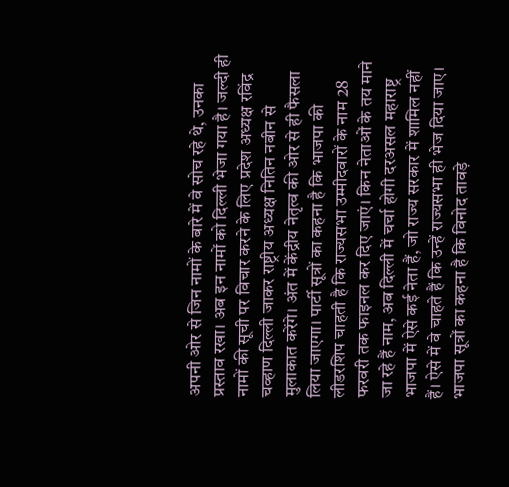अपनी ओर से जिन नामों के बारे में वे सोच रहे थे, उनका प्रस्ताव रखा। अब इन नामों को दिल्ली भेजा गया है। जल्दी ही नामों की सूची पर विचार करने के लिए प्रदेश अध्यक्ष रविंद्र चव्हाण दिल्ली जाकर राष्ट्रीय अध्यक्ष नितिन नबीन से मुलाकात करेंगे। अंत में केंद्रीय नेतृत्व की ओर से ही फैसला लिया जाएगा। पार्टी सूत्रों का कहना है कि भाजपा की लीडरशिप चाहती है कि राज्यसभा उम्मीदवारों के नाम 28 फरवरी तक फाइनल कर दिए जाएं। किन नेताओं के तय माने जा रहे हैं नाम, अब दिल्ली में चर्चा होगी दरअसल महाराष्ट्र भाजपा में ऐसे कई नेता हैं, जो राज्य सरकार में शामिल नहीं हैं। ऐसे में वे चाहते हैं कि उन्हें राज्यसभा ही भेज दिया जाए। भाजपा सूत्रों का कहना है कि विनोद तावड़े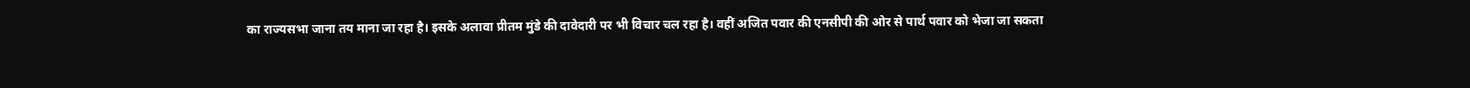का राज्यसभा जाना तय माना जा रहा है। इसके अलावा प्रीतम मुंडे की दावेदारी पर भी विचार चल रहा है। वहीं अजित पवार की एनसीपी की ओर से पार्थ पवार को भेजा जा सकता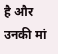है और उनकी मां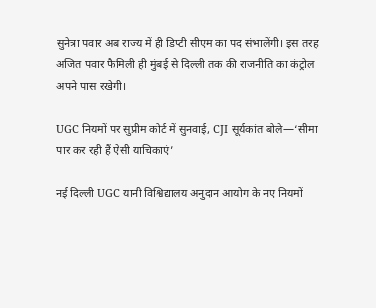सुनेत्रा पवार अब राज्य में ही डिप्टी सीएम का पद संभालेंगी। इस तरह अजित पवार फैमिली ही मुंबई से दिल्ली तक की राजनीति का कंट्रोल अपने पास रखेगी।

UGC नियमों पर सुप्रीम कोर्ट में सुनवाई, CJI सूर्यकांत बोले—‘सीमा पार कर रही हैं ऐसी याचिकाएं’

नई दिल्ली UGC यानी विश्विद्यालय अनुदान आयोग के नए नियमों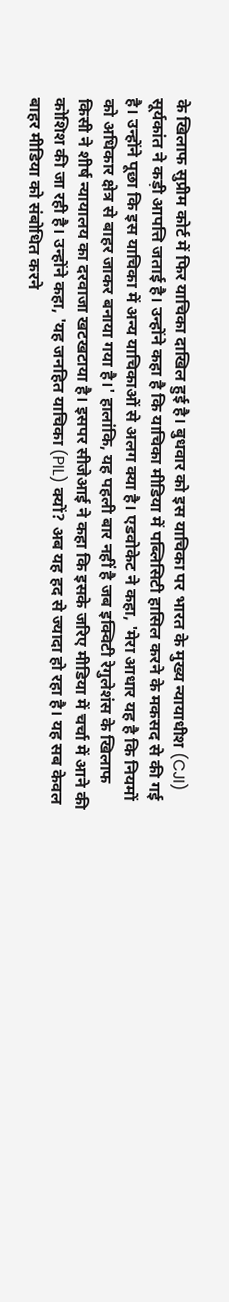के खिलाफ सुप्रीम कोर्ट में फिर याचिका दाखिल हुई है। बुधवार को इस याचिका पर भारत के मुख्य न्यायाधीश (CJI) सूर्यकांत ने कड़ी आपत्ति जताई है। उन्होंने कहा है कि याचिका मीडिया में पब्लिसिटी हासिल करने के मकसद से की गई है। उन्होंने पूछा कि इस याचिका में अन्य याचिकाओं से अलग क्या है। एडवोकेट ने कहा, 'मेरा आधार यह है कि नियमों को अधिकार क्षेत्र से बाहर जाकर बनाया गया है।' हालांकि, यह पहली बार नहीं है जब इक्विटी रेगुलेशंस के खिलाफ किसी ने शीर्ष न्यायालय का दरवाजा खटखटाया है। इसपर सीजेआई ने कहा कि इसके जरिए मीडिया में चर्चा में आने की कोशिश की जा रही है। उन्होंने कहा, 'यह जनहित याचिका (PIL) क्यों? अब यह हद से ज्यादा हो रहा है। यह सब केवल बाहर मीडिया को संबोधित करने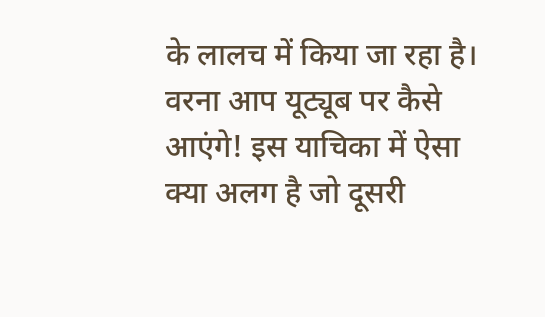के लालच में किया जा रहा है। वरना आप यूट्यूब पर कैसे आएंगे! इस याचिका में ऐसा क्या अलग है जो दूसरी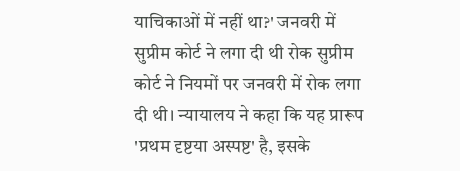याचिकाओं में नहीं था?' जनवरी में सुप्रीम कोर्ट ने लगा दी थी रोक सुप्रीम कोर्ट ने नियमों पर जनवरी में रोक लगा दी थी। न्यायालय ने कहा कि यह प्रारूप 'प्रथम दृष्टया अस्पष्ट' है, इसके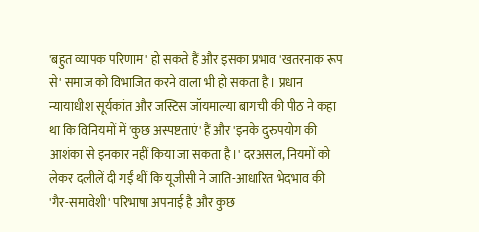'बहुत व्यापक परिणाम' हो सकते हैं और इसका प्रभाव 'खतरनाक रूप से' समाज को विभाजित करने वाला भी हो सकता है। प्रधान न्यायाधीश सूर्यकांत और जस्टिस जॉयमाल्या बागची की पीठ ने कहा था कि विनियमों में 'कुछ अस्पष्टताएं' हैं और 'इनके दुरुपयोग की आशंका से इनकार नहीं किया जा सकता है।' दरअसल, नियमों को लेकर दलीलें दी गईं थीं कि यूजीसी ने जाति-आधारित भेदभाव की 'गैर-समावेशी' परिभाषा अपनाई है और कुछ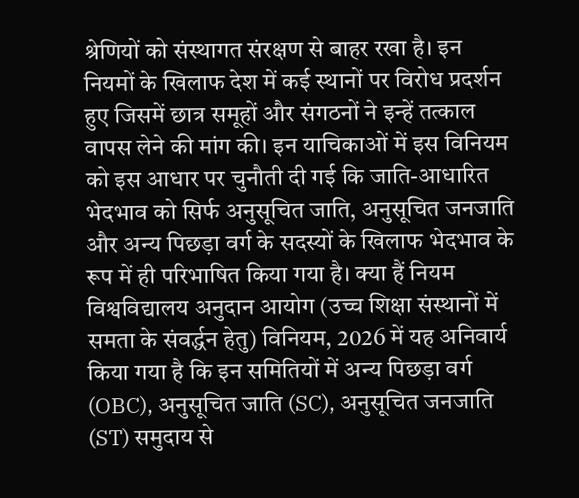श्रेणियों को संस्थागत संरक्षण से बाहर रखा है। इन नियमों के खिलाफ देश में कई स्थानों पर विरोध प्रदर्शन हुए जिसमें छात्र समूहों और संगठनों ने इन्हें तत्काल वापस लेने की मांग की। इन याचिकाओं में इस विनियम को इस आधार पर चुनौती दी गई कि जाति-आधारित भेदभाव को सिर्फ अनुसूचित जाति, अनुसूचित जनजाति और अन्य पिछड़ा वर्ग के सदस्यों के खिलाफ भेदभाव के रूप में ही परिभाषित किया गया है। क्या हैं नियम विश्वविद्यालय अनुदान आयोग (उच्च शिक्षा संस्थानों में समता के संवर्द्धन हेतु) विनियम, 2026 में यह अनिवार्य किया गया है कि इन समितियों में अन्य पिछड़ा वर्ग (OBC), अनुसूचित जाति (SC), अनुसूचित जनजाति (ST) समुदाय से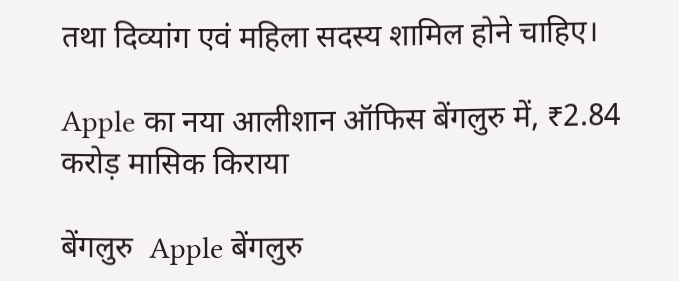तथा दिव्यांग एवं महिला सदस्य शामिल होने चाहिए।

Apple का नया आलीशान ऑफिस बेंगलुरु में, ₹2.84 करोड़ मासिक किराया

बेंगलुरु  Apple बेंगलुरु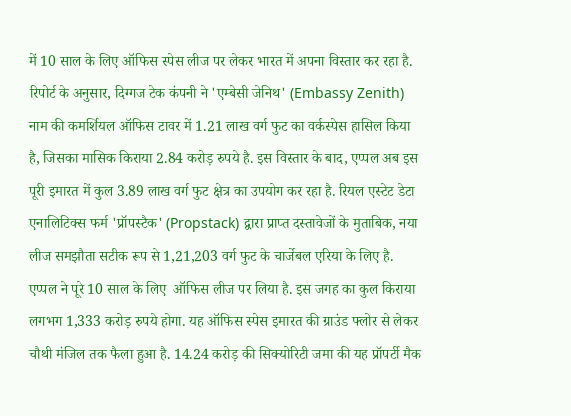में 10 साल के लिए ऑफिस स्पेस लीज पर लेकर भारत में अपना विस्तार कर रहा है. रिपोर्ट के अनुसार, दिग्गज टेक कंपनी ने 'एम्बेसी जेनिथ' (Embassy Zenith) नाम की कमर्शियल ऑफिस टावर में 1.21 लाख वर्ग फुट का वर्कस्पेस हासिल किया है, जिसका मासिक किराया 2.84 करोड़ रुपये है. इस विस्तार के बाद, एप्पल अब इस पूरी इमारत में कुल 3.89 लाख वर्ग फुट क्षेत्र का उपयोग कर रहा है. रियल एस्टेट डेटा एनालिटिक्स फर्म 'प्रॉपस्टैक' (Propstack) द्वारा प्राप्त दस्तावेजों के मुताबिक, नया लीज समझौता सटीक रूप से 1,21,203 वर्ग फुट के चार्जेबल एरिया के लिए है. एप्पल ने पूरे 10 साल के लिए  ऑफिस लीज पर लिया है. इस जगह का कुल किराया लगभग 1,333 करोड़ रुपये होगा. यह ऑफिस स्पेस इमारत की ग्राउंड फ्लोर से लेकर चौथी मंजिल तक फैला हुआ है. 14.24 करोड़ की सिक्योरिटी जमा की यह प्रॉपर्टी मैक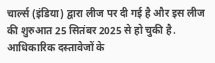चार्ल्स (इंडिया) द्वारा लीज पर दी गई है और इस लीज की शुरुआत 25 सितंबर 2025 से हो चुकी है. आधिकारिक दस्तावेजों के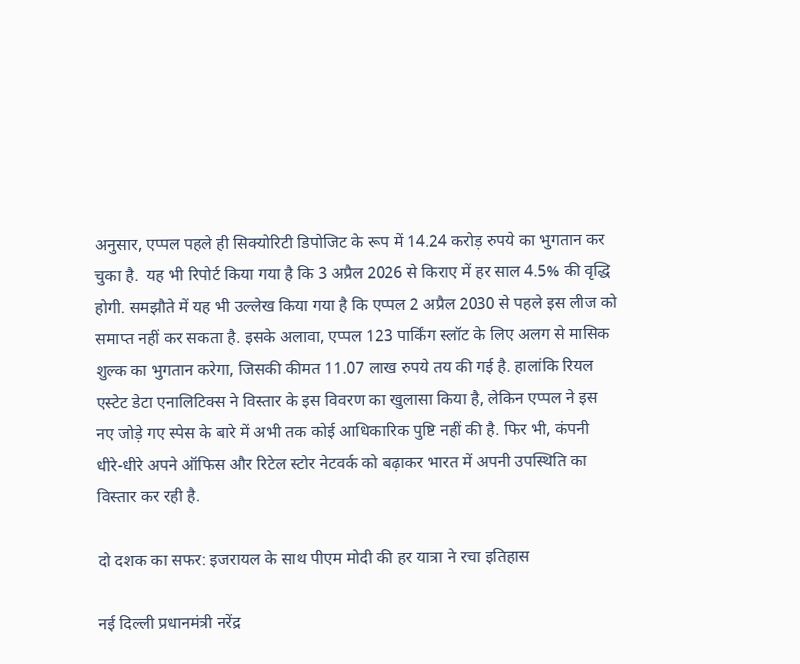अनुसार, एप्पल पहले ही सिक्योरिटी डिपोजिट के रूप में 14.24 करोड़ रुपये का भुगतान कर चुका है.  यह भी रिपोर्ट किया गया है कि 3 अप्रैल 2026 से किराए में हर साल 4.5% की वृद्धि होगी. समझौते में यह भी उल्लेख किया गया है कि एप्पल 2 अप्रैल 2030 से पहले इस लीज को समाप्त नहीं कर सकता है. इसके अलावा, एप्पल 123 पार्किंग स्लॉट के लिए अलग से मासिक शुल्क का भुगतान करेगा, जिसकी कीमत 11.07 लाख रुपये तय की गई है. हालांकि रियल एस्टेट डेटा एनालिटिक्स ने विस्तार के इस विवरण का खुलासा किया है, लेकिन एप्पल ने इस नए जोड़े गए स्पेस के बारे में अभी तक कोई आधिकारिक पुष्टि नहीं की है. फिर भी, कंपनी धीरे-धीरे अपने ऑफिस और रिटेल स्टोर नेटवर्क को बढ़ाकर भारत में अपनी उपस्थिति का विस्तार कर रही है.

दो दशक का सफर: इजरायल के साथ पीएम मोदी की हर यात्रा ने रचा इतिहास

नई दिल्ली प्रधानमंत्री नरेंद्र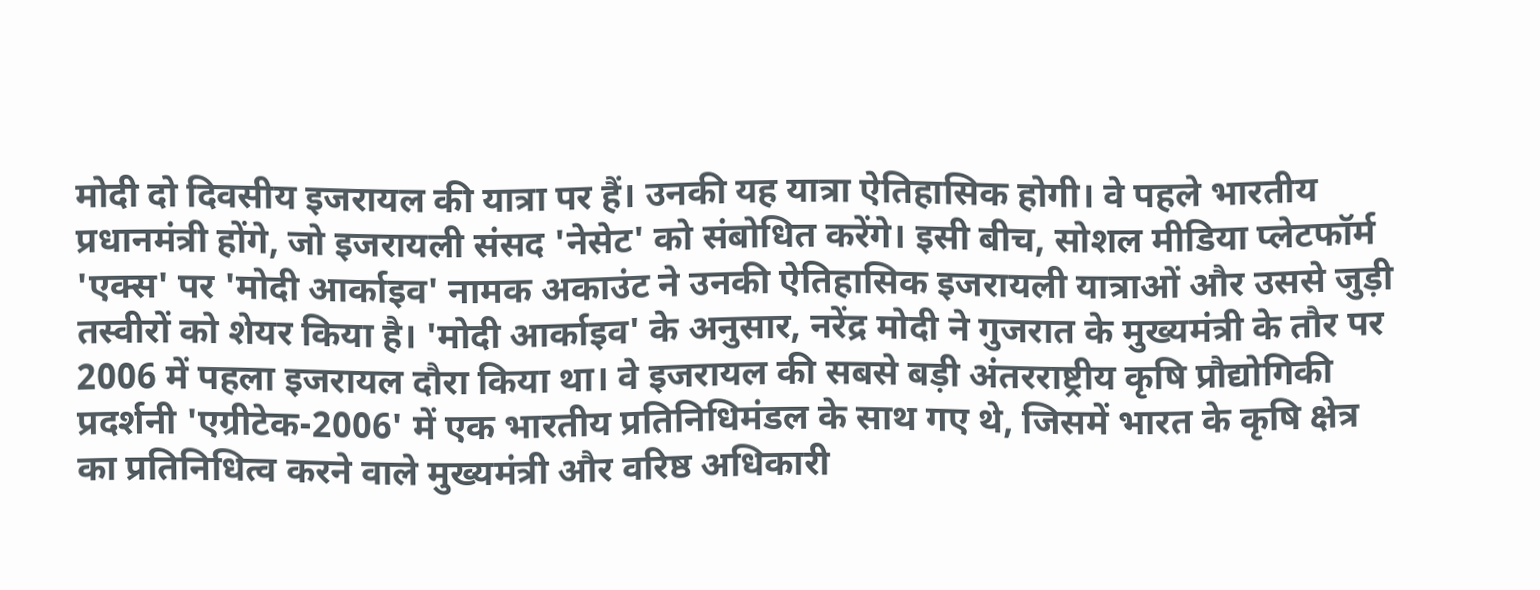मोदी दो दिवसीय इजरायल की यात्रा पर हैं। उनकी यह यात्रा ऐतिहासिक होगी। वे पहले भारतीय प्रधानमंत्री होंगे, जो इजरायली संसद 'नेसेट' को संबोधित करेंगे। इसी बीच, सोशल मीडिया प्लेटफॉर्म 'एक्स' पर 'मोदी आर्काइव' नामक अकाउंट ने उनकी ऐतिहासिक इजरायली यात्राओं और उससे जुड़ी तस्वीरों को शेयर किया है। 'मोदी आर्काइव' के अनुसार, नरेंद्र मोदी ने गुजरात के मुख्यमंत्री के तौर पर 2006 में पहला इजरायल दौरा किया था। वे इजरायल की सबसे बड़ी अंतरराष्ट्रीय कृषि प्रौद्योगिकी प्रदर्शनी 'एग्रीटेक-2006' में एक भारतीय प्रतिनिधिमंडल के साथ गए थे, जिसमें भारत के कृषि क्षेत्र का प्रतिनिधित्व करने वाले मुख्यमंत्री और वरिष्ठ अधिकारी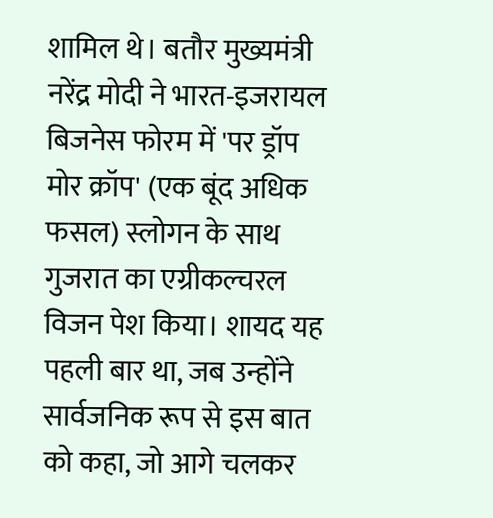शामिल थे। बतौर मुख्यमंत्री नरेंद्र मोदी ने भारत-इजरायल बिजनेस फोरम में 'पर ड्रॉप मोर क्रॉप' (एक बूंद अधिक फसल) स्लोगन के साथ गुजरात का एग्रीकल्चरल विजन पेश किया। शायद यह पहली बार था, जब उन्होंने सार्वजनिक रूप से इस बात को कहा, जो आगे चलकर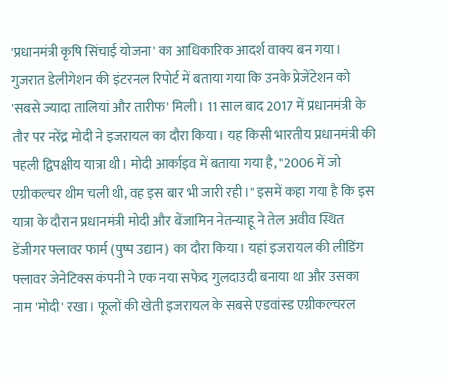'प्रधानमंत्री कृषि सिंचाई योजना' का आधिकारिक आदर्श वाक्य बन गया। गुजरात डेलीगेशन की इंटरनल रिपोर्ट में बताया गया कि उनके प्रेजेंटेशन को 'सबसे ज्यादा तालियां और तारीफ' मिली। 11 साल बाद 2017 में प्रधानमंत्री के तौर पर नरेंद्र मोदी ने इजरायल का दौरा किया। यह किसी भारतीय प्रधानमंत्री की पहली द्विपक्षीय यात्रा थी। मोदी आर्काइव में बताया गया है, "2006 में जो एग्रीकल्चर थीम चली थी, वह इस बार भी जारी रही।" इसमें कहा गया है कि इस यात्रा के दौरान प्रधानमंत्री मोदी और बेंजामिन नेतन्याहू ने तेल अवीव स्थित डेंजीगर फ्लावर फार्म (पुष्प उद्यान) का दौरा किया। यहां इजरायल की लीडिंग फ्लावर जेनेटिक्स कंपनी ने एक नया सफेद गुलदाउदी बनाया था और उसका नाम 'मोदी' रखा। फूलों की खेती इजरायल के सबसे एडवांस्ड एग्रीकल्चरल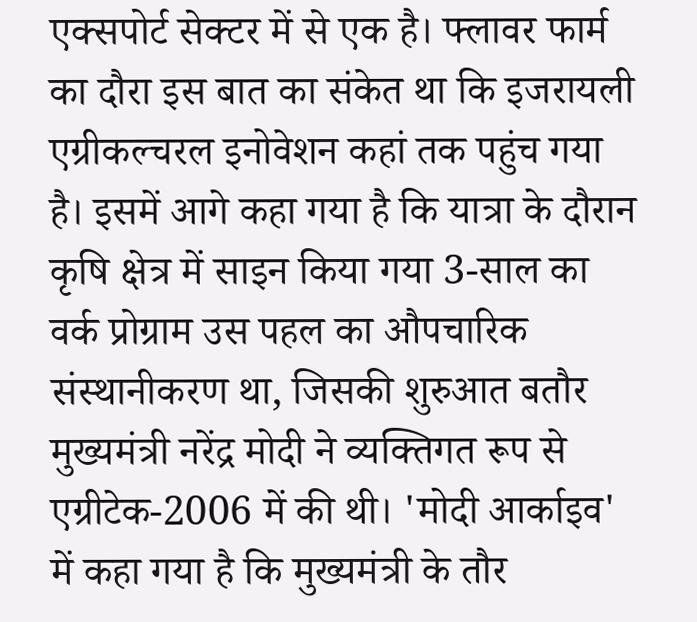एक्सपोर्ट सेक्टर में से एक है। फ्लावर फार्म का दौरा इस बात का संकेत था कि इजरायली एग्रीकल्चरल इनोवेशन कहां तक पहुंच गया है। इसमें आगे कहा गया है कि यात्रा के दौरान कृषि क्षेत्र में साइन किया गया 3-साल का वर्क प्रोग्राम उस पहल का औपचारिक संस्थानीकरण था, जिसकी शुरुआत बतौर मुख्यमंत्री नरेंद्र मोदी ने व्यक्तिगत रूप से एग्रीटेक-2006 में की थी। 'मोदी आर्काइव' में कहा गया है कि मुख्यमंत्री के तौर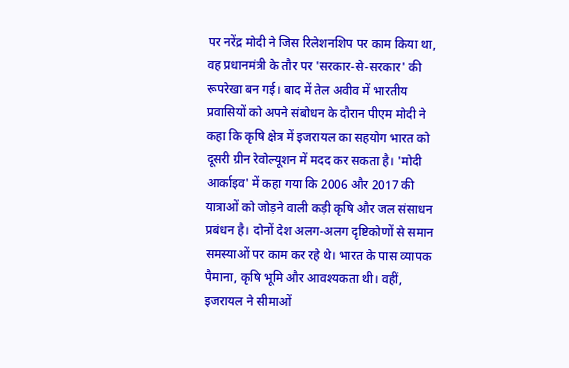पर नरेंद्र मोदी ने जिस रिलेशनशिप पर काम किया था, वह प्रधानमंत्री के तौर पर 'सरकार-से-सरकार' की रूपरेखा बन गई। बाद में तेल अवीव में भारतीय प्रवासियों को अपने संबोधन के दौरान पीएम मोदी ने कहा कि कृषि क्षेत्र में इजरायल का सहयोग भारत को दूसरी ग्रीन रेवोल्यूशन में मदद कर सकता है। 'मोदी आर्काइव' में कहा गया कि 2006 और 2017 की यात्राओं को जोड़ने वाली कड़ी कृषि और जल संसाधन प्रबंधन है। दोनों देश अलग-अलग दृष्टिकोणों से समान समस्याओं पर काम कर रहे थे। भारत के पास व्यापक पैमाना, कृषि भूमि और आवश्यकता थी। वहीं, इजरायल ने सीमाओं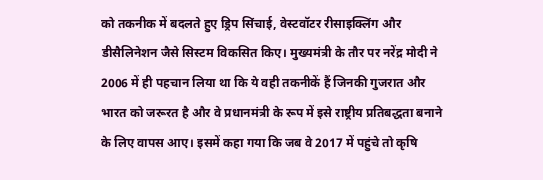को तकनीक में बदलते हुए ड्रिप सिंचाई, वेस्टवॉटर रीसाइक्लिंग और डीसैलिनेशन जैसे सिस्टम विकसित किए। मुख्यमंत्री के तौर पर नरेंद्र मोदी ने 2006 में ही पहचान लिया था कि ये वही तकनीकें हैं जिनकी गुजरात और भारत को जरूरत है और वे प्रधानमंत्री के रूप में इसे राष्ट्रीय प्रतिबद्धता बनाने के लिए वापस आए। इसमें कहा गया कि जब वे 2017 में पहुंचे तो कृषि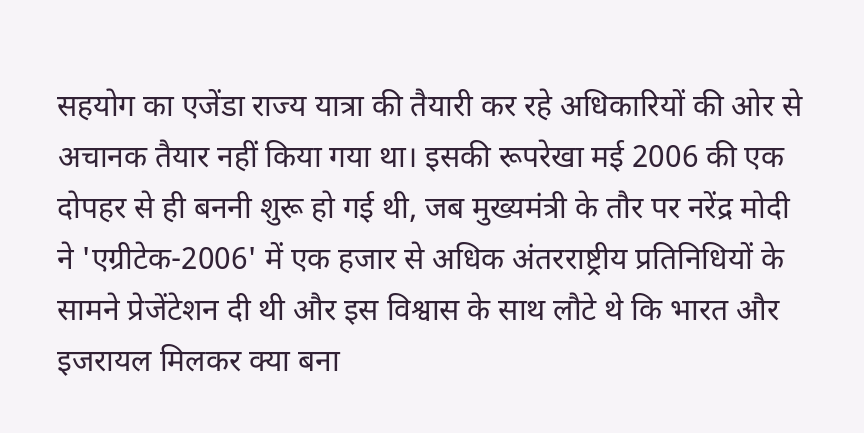सहयोग का एजेंडा राज्य यात्रा की तैयारी कर रहे अधिकारियों की ओर से अचानक तैयार नहीं किया गया था। इसकी रूपरेखा मई 2006 की एक दोपहर से ही बननी शुरू हो गई थी, जब मुख्यमंत्री के तौर पर नरेंद्र मोदी ने 'एग्रीटेक-2006' में एक हजार से अधिक अंतरराष्ट्रीय प्रतिनिधियों के सामने प्रेजेंटेशन दी थी और इस विश्वास के साथ लौटे थे कि भारत और इजरायल मिलकर क्या बना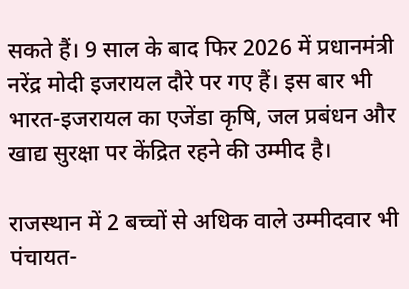सकते हैं। 9 साल के बाद फिर 2026 में प्रधानमंत्री नरेंद्र मोदी इजरायल दौरे पर गए हैं। इस बार भी भारत-इजरायल का एजेंडा कृषि, जल प्रबंधन और खाद्य सुरक्षा पर केंद्रित रहने की उम्मीद है।

राजस्थान में 2 बच्चों से अधिक वाले उम्मीदवार भी पंचायत-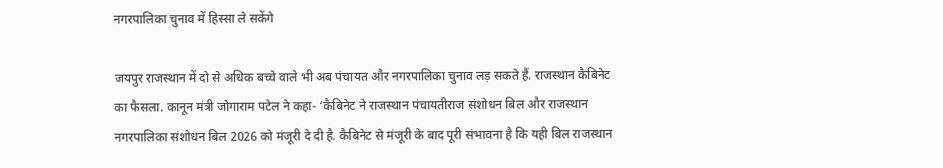नगरपालिका चुनाव में हिस्सा ले सकेंगे

जयपुर राजस्थान में दो से अधिक बच्चे वाले भी अब पंचायत और नगरपालिका चुनाव लड़ सकते हैं. राजस्थान कैबिनेट का फैसला. कानून मंत्री जोगाराम पटेल ने कहा- ‘कैबिनेट ने राजस्थान पंचायतीराज संशोधन बिल और राजस्थान नगरपालिका संशोधन बिल 2026 को मंजूरी दे दी है. कैबिनेट से मंजूरी के बाद पूरी संभावना है कि यही बिल राजस्थान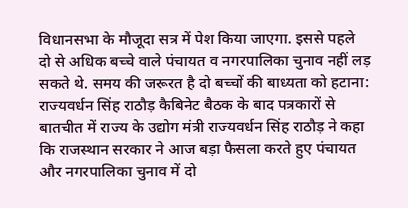विधानसभा के मौजूदा सत्र में पेश किया जाएगा. इससे पहले दो से अधिक बच्चे वाले पंचायत व नगरपालिका चुनाव नहीं लड़ सकते थे. समय की जरूरत है दो बच्चों की बाध्यता को हटाना: राज्यवर्धन सिंह राठौड़ कैबिनेट बैठक के बाद पत्रकारों से बातचीत में राज्य के उद्योग मंत्री राज्यवर्धन सिंह राठौड़ ने कहा कि राजस्थान सरकार ने आज बड़ा फैसला करते हुए पंचायत और नगरपालिका चुनाव में दो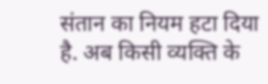संतान का नियम हटा दिया है. अब किसी व्यक्ति के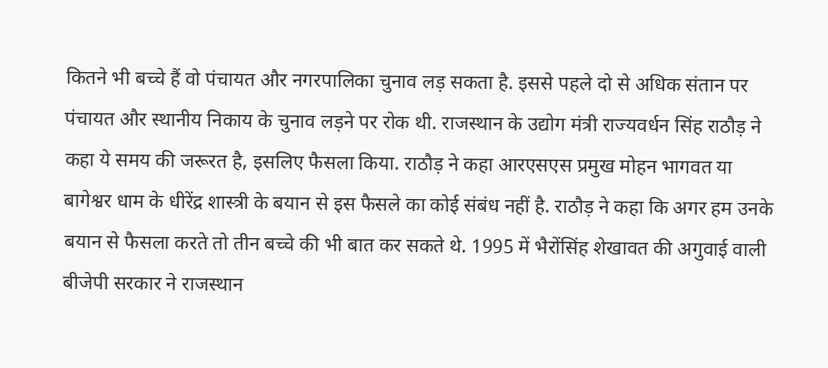कितने भी बच्चे हैं वो पंचायत और नगरपालिका चुनाव लड़ सकता है. इससे पहले दो से अधिक संतान पर पंचायत और स्थानीय निकाय के चुनाव लड़ने पर रोक थी. राजस्थान के उद्योग मंत्री राज्यवर्धन सिंह राठौड़ ने कहा ये समय की जरूरत है, इसलिए फैसला किया. राठौड़ ने कहा आरएसएस प्रमुख मोहन भागवत या बागेश्वर धाम के धीरेंद्र शास्त्री के बयान से इस फैसले का कोई संबंध नहीं है. राठौड़ ने कहा कि अगर हम उनके बयान से फैसला करते तो तीन बच्चे की भी बात कर सकते थे. 1995 में भैरोंसिंह शेखावत की अगुवाई वाली बीजेपी सरकार ने राजस्थान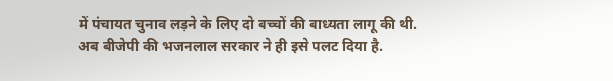में पंचायत चुनाव लड़ने के लिए दो बच्चों की बाध्यता लागू की थी. अब बीजेपी की भजनलाल सरकार ने ही इसे पलट दिया है.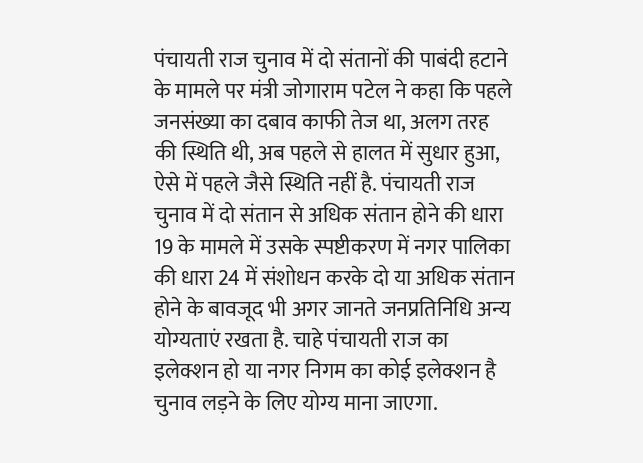पंचायती राज चुनाव में दो संतानों की पाबंदी हटाने के मामले पर मंत्री जोगाराम पटेल ने कहा कि पहले जनसंख्या का दबाव काफी तेज था, अलग तरह की स्थिति थी, अब पहले से हालत में सुधार हुआ, ऐसे में पहले जैसे स्थिति नहीं है. पंचायती राज चुनाव में दो संतान से अधिक संतान होने की धारा 19 के मामले में उसके स्पष्टीकरण में नगर पालिका की धारा 24 में संशोधन करके दो या अधिक संतान होने के बावजूद भी अगर जानते जनप्रतिनिधि अन्य योग्यताएं रखता है. चाहे पंचायती राज का इलेक्शन हो या नगर निगम का कोई इलेक्शन है चुनाव लड़ने के लिए योग्य माना जाएगा.